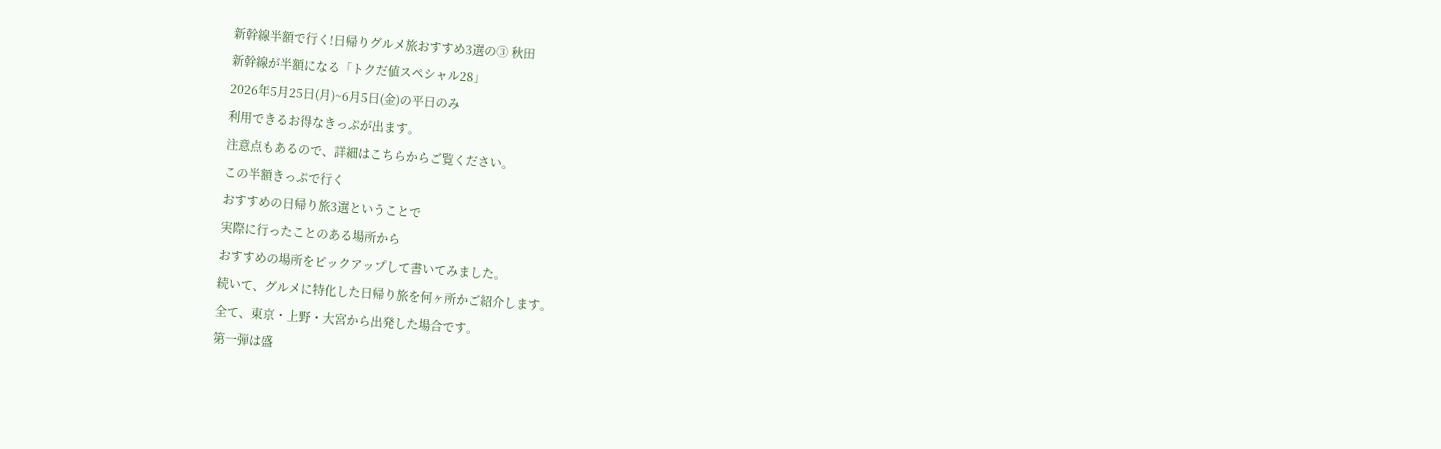新幹線半額で行く!日帰りグルメ旅おすすめ3選の③ 秋田
新幹線が半額になる「トクだ値スペシャル28」
2026年5月25日(月)~6月5日(金)の平日のみ
利用できるお得なきっぷが出ます。
注意点もあるので、詳細はこちらからご覧ください。
この半額きっぷで行く
おすすめの日帰り旅3選ということで
実際に行ったことのある場所から
おすすめの場所をピックアップして書いてみました。
続いて、グルメに特化した日帰り旅を何ヶ所かご紹介します。
全て、東京・上野・大宮から出発した場合です。
第一弾は盛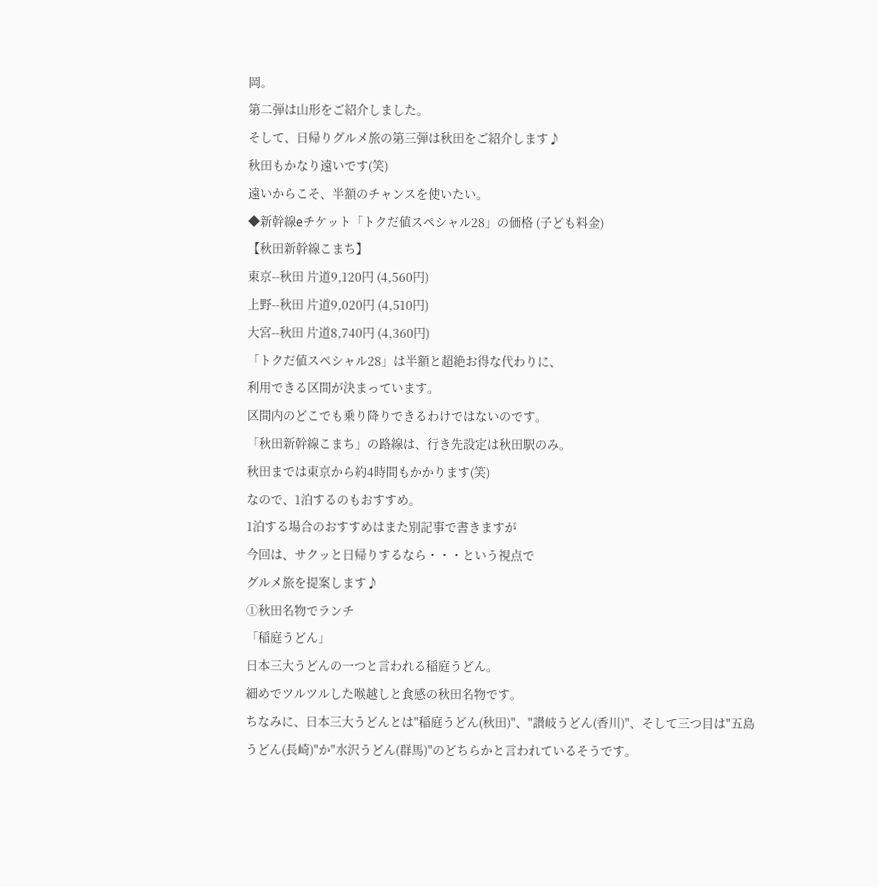岡。
第二弾は山形をご紹介しました。
そして、日帰りグルメ旅の第三弾は秋田をご紹介します♪
秋田もかなり遠いです(笑)
遠いからこそ、半額のチャンスを使いたい。
◆新幹線eチケット「トクだ値スペシャル28」の価格 (子ども料金)
【秋田新幹線こまち】
東京--秋田 片道9,120円 (4,560円)
上野--秋田 片道9,020円 (4,510円)
大宮--秋田 片道8,740円 (4,360円)
「トクだ値スペシャル28」は半額と超絶お得な代わりに、
利用できる区間が決まっています。
区間内のどこでも乗り降りできるわけではないのです。
「秋田新幹線こまち」の路線は、行き先設定は秋田駅のみ。
秋田までは東京から約4時間もかかります(笑)
なので、1泊するのもおすすめ。
1泊する場合のおすすめはまた別記事で書きますが
今回は、サクッと日帰りするなら・・・という視点で
グルメ旅を提案します♪
①秋田名物でランチ
「稲庭うどん」
日本三大うどんの一つと言われる稲庭うどん。
細めでツルツルした喉越しと食感の秋田名物です。
ちなみに、日本三大うどんとは"稲庭うどん(秋田)"、"讃岐うどん(香川)"、そして三つ目は"五島うどん(長崎)"か"水沢うどん(群馬)"のどちらかと言われているそうです。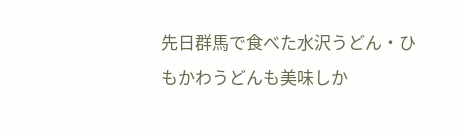先日群馬で食べた水沢うどん・ひもかわうどんも美味しか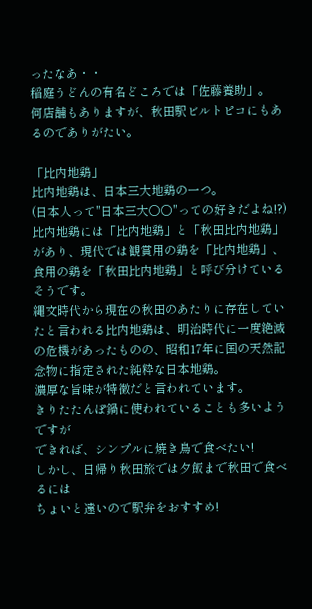ったなあ・・
稲庭うどんの有名どころでは「佐藤養助」。
何店舗もありますが、秋田駅ビルトピコにもあるのでありがたい。

「比内地鶏」
比内地鶏は、日本三大地鶏の一つ。
(日本人って"日本三大○○"っての好きだよね!?)
比内地鶏には「比内地鶏」と「秋田比内地鶏」があり、現代では観賞用の鶏を「比内地鶏」、食用の鶏を「秋田比内地鶏」と呼び分けているそうです。
縄文時代から現在の秋田のあたりに存在していたと言われる比内地鶏は、明治時代に一度絶滅の危機があったものの、昭和17年に国の天然記念物に指定された純粋な日本地鶏。
濃厚な旨味が特徴だと言われています。
きりたたんぽ鍋に使われていることも多いようですが
できれば、シンプルに焼き鳥で食べたい!
しかし、日帰り秋田旅では夕飯まで秋田で食べるには
ちょいと遠いので駅弁をおすすめ!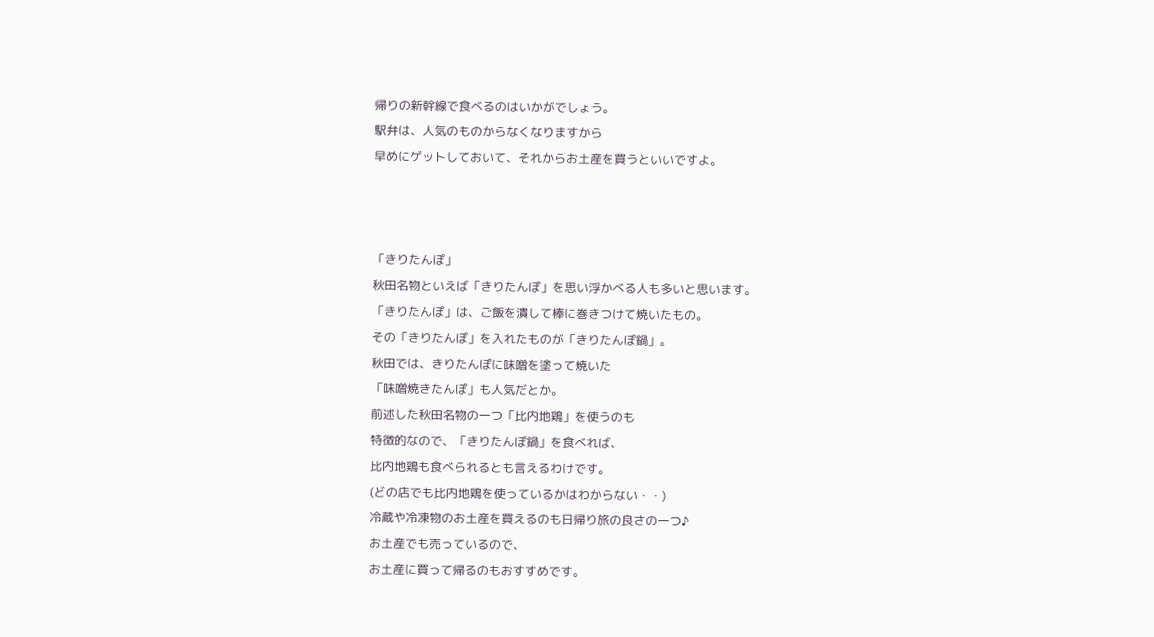帰りの新幹線で食べるのはいかがでしょう。
駅弁は、人気のものからなくなりますから
早めにゲットしておいて、それからお土産を買うといいですよ。



「きりたんぽ」
秋田名物といえば「きりたんぽ」を思い浮かべる人も多いと思います。
「きりたんぽ」は、ご飯を潰して棒に巻きつけて焼いたもの。
その「きりたんぽ」を入れたものが「きりたんぽ鍋」。
秋田では、きりたんぽに味噌を塗って焼いた
「味噌焼きたんぽ」も人気だとか。
前述した秋田名物の一つ「比内地鶏」を使うのも
特徴的なので、「きりたんぽ鍋」を食べれば、
比内地鶏も食べられるとも言えるわけです。
(どの店でも比内地鶏を使っているかはわからない・・)
冷蔵や冷凍物のお土産を買えるのも日帰り旅の良さの一つ♪
お土産でも売っているので、
お土産に買って帰るのもおすすめです。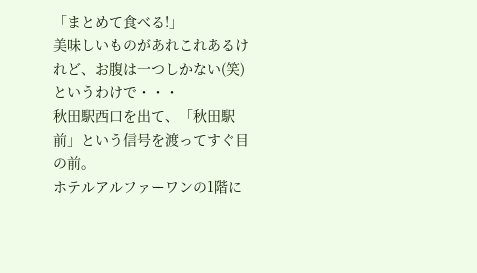「まとめて食べる!」
美味しいものがあれこれあるけれど、お腹は一つしかない(笑)
というわけで・・・
秋田駅西口を出て、「秋田駅前」という信号を渡ってすぐ目の前。
ホテルアルファーワンの1階に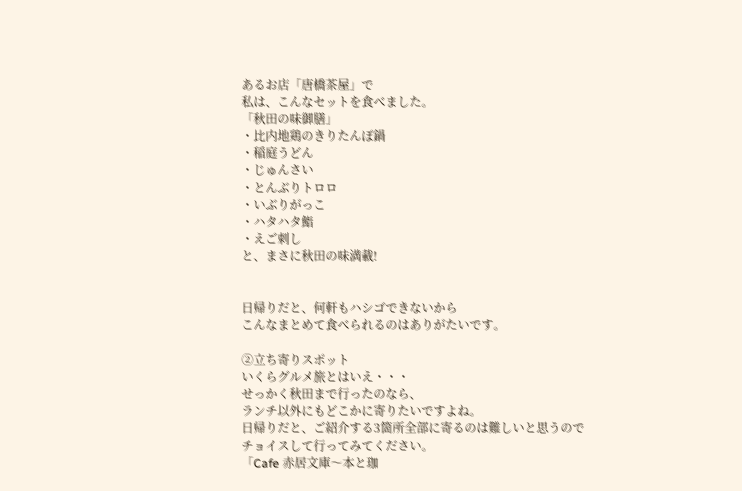あるお店「唐橋茶屋」で
私は、こんなセットを食べました。
「秋田の味御膳」
・比内地鶏のきりたんぽ鍋
・稲庭うどん
・じゅんさい
・とんぶりトロロ
・いぶりがっこ
・ハタハタ鮨
・えご刺し
と、まさに秋田の味満載!


日帰りだと、何軒もハシゴできないから
こんなまとめて食べられるのはありがたいです。

②立ち寄りスポット
いくらグルメ旅とはいえ・・・
せっかく秋田まで行ったのなら、
ランチ以外にもどこかに寄りたいですよね。
日帰りだと、ご紹介する3箇所全部に寄るのは難しいと思うので
チョイスして行ってみてください。
「Cafe 赤居文庫〜本と珈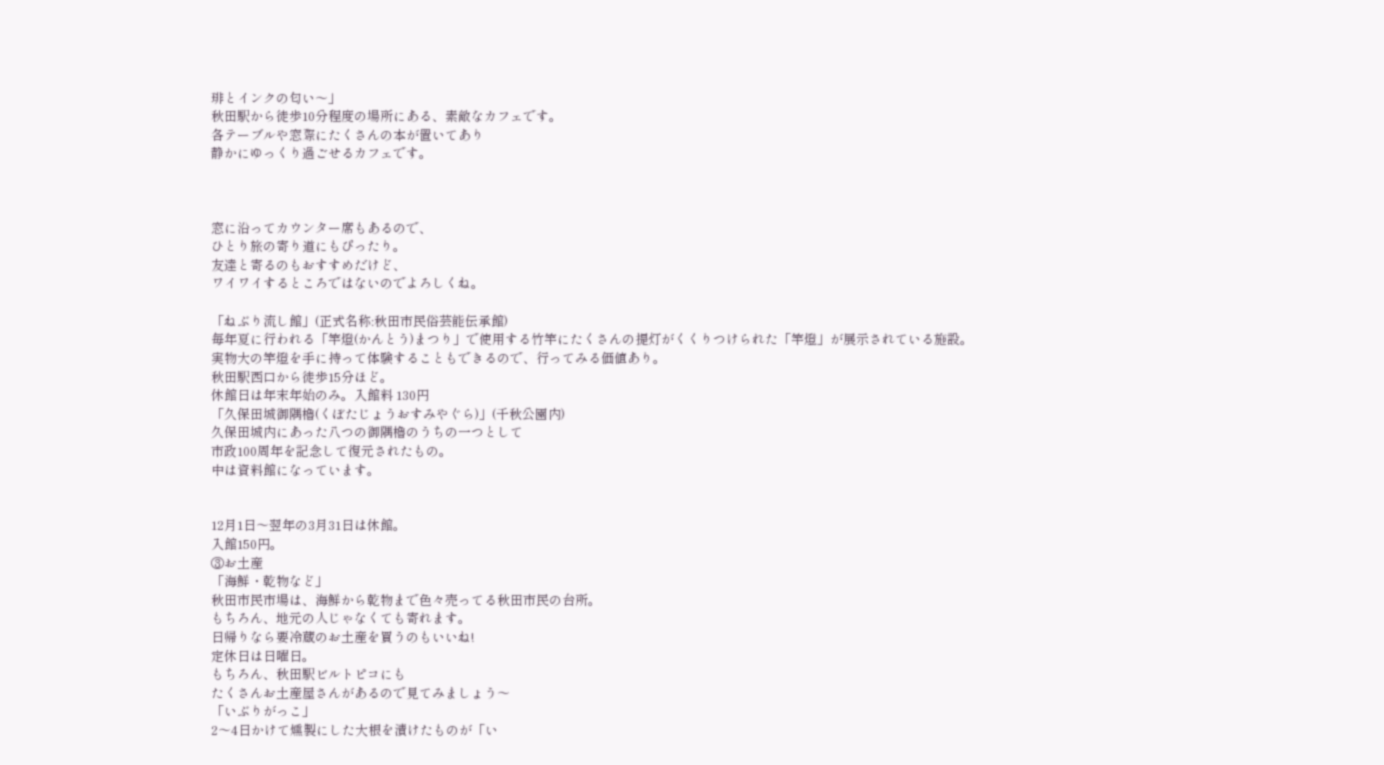琲とインクの匂い〜」
秋田駅から徒歩10分程度の場所にある、素敵なカフェです。
各テーブルや窓際にたくさんの本が置いてあり
静かにゆっくり過ごせるカフェです。



窓に沿ってカウンター席もあるので、
ひとり旅の寄り道にもぴったり。
友達と寄るのもおすすめだけど、
ワイワイするところではないのでよろしくね。

「ねぶり流し館」(正式名称:秋田市民俗芸能伝承館)
毎年夏に行われる「竿燈(かんとう)まつり」で使用する竹竿にたくさんの提灯がくくりつけられた「竿燈」が展示されている施設。
実物大の竿燈を手に持って体験することもできるので、行ってみる価値あり。
秋田駅西口から徒歩15分ほど。
休館日は年末年始のみ。入館料 130円
「久保田城御隅櫓(くぼたじょうおすみやぐら)」(千秋公園内)
久保田城内にあった八つの御隅櫓のうちの一つとして
市政100周年を記念して復元されたもの。
中は資料館になっています。


12月1日〜翌年の3月31日は休館。
入館150円。
③お土産
「海鮮・乾物など」
秋田市民市場は、海鮮から乾物まで色々売ってる秋田市民の台所。
もちろん、地元の人じゃなくても寄れます。
日帰りなら要冷蔵のお土産を買うのもいいね!
定休日は日曜日。
もちろん、秋田駅ビルトピコにも
たくさんお土産屋さんがあるので見てみましょう〜
「いぶりがっこ」
2〜4日かけて燻製にした大根を漬けたものが「い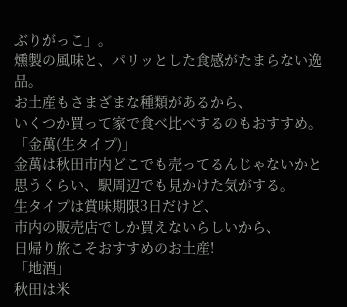ぶりがっこ」。
燻製の風味と、パリッとした食感がたまらない逸品。
お土産もさまざまな種類があるから、
いくつか買って家で食べ比べするのもおすすめ。
「金萬(生タイプ)」
金萬は秋田市内どこでも売ってるんじゃないかと思うくらい、駅周辺でも見かけた気がする。
生タイプは賞味期限3日だけど、
市内の販売店でしか買えないらしいから、
日帰り旅こそおすすめのお土産!
「地酒」
秋田は米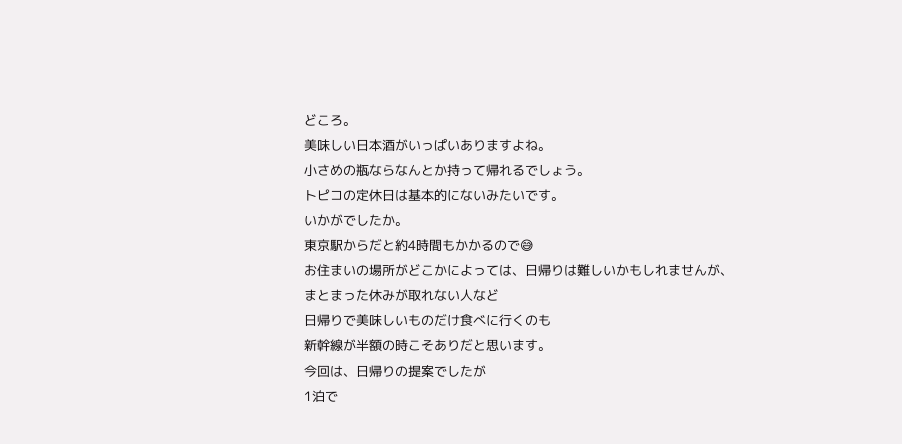どころ。
美味しい日本酒がいっぱいありますよね。
小さめの瓶ならなんとか持って帰れるでしょう。
トピコの定休日は基本的にないみたいです。
いかがでしたか。
東京駅からだと約4時間もかかるので😅
お住まいの場所がどこかによっては、日帰りは難しいかもしれませんが、
まとまった休みが取れない人など
日帰りで美味しいものだけ食べに行くのも
新幹線が半額の時こそありだと思います。
今回は、日帰りの提案でしたが
1泊で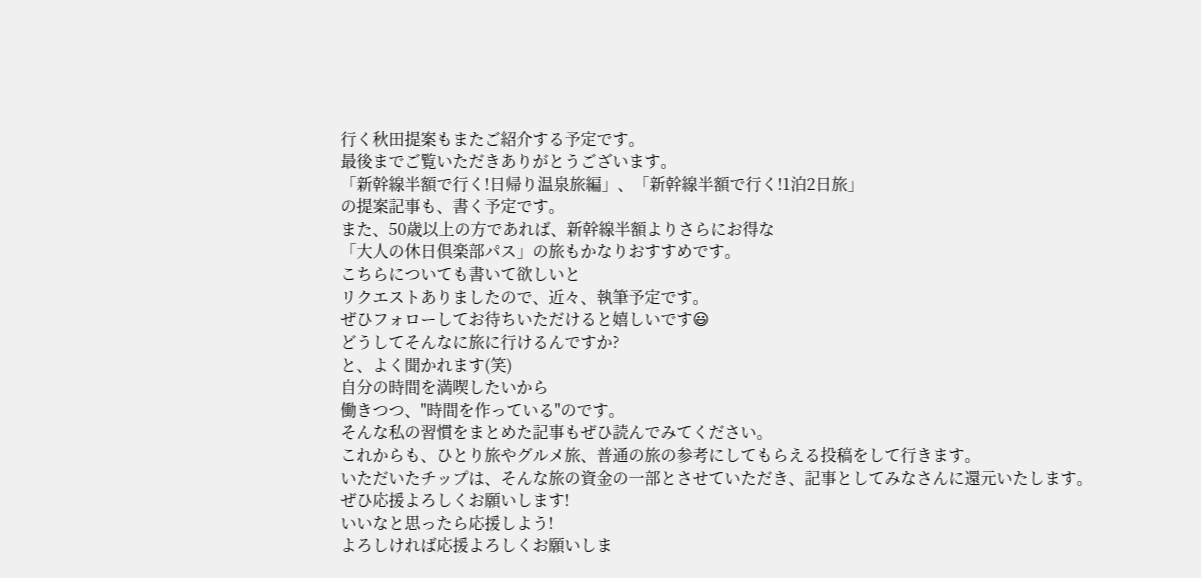行く秋田提案もまたご紹介する予定です。
最後までご覧いただきありがとうございます。
「新幹線半額で行く!日帰り温泉旅編」、「新幹線半額で行く!1泊2日旅」
の提案記事も、書く予定です。
また、50歳以上の方であれば、新幹線半額よりさらにお得な
「大人の休日倶楽部パス」の旅もかなりおすすめです。
こちらについても書いて欲しいと
リクエストありましたので、近々、執筆予定です。
ぜひフォローしてお待ちいただけると嬉しいです😃
どうしてそんなに旅に行けるんですか?
と、よく聞かれます(笑)
自分の時間を満喫したいから
働きつつ、"時間を作っている"のです。
そんな私の習慣をまとめた記事もぜひ読んでみてください。
これからも、ひとり旅やグルメ旅、普通の旅の参考にしてもらえる投稿をして行きます。
いただいたチップは、そんな旅の資金の一部とさせていただき、記事としてみなさんに還元いたします。
ぜひ応援よろしくお願いします!
いいなと思ったら応援しよう!
よろしければ応援よろしくお願いしま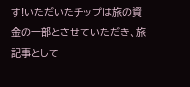す!いただいたチップは旅の資金の一部とさせていただき、旅記事として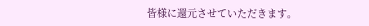皆様に還元させていただきます。